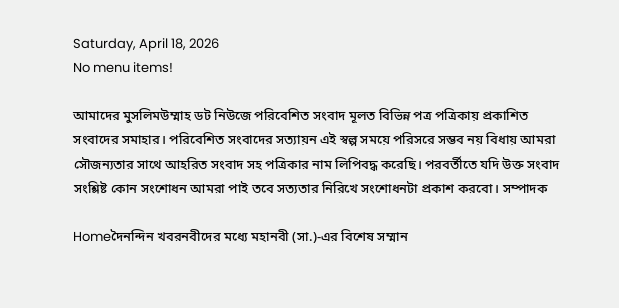Saturday, April 18, 2026
No menu items!

আমাদের মুসলিমউম্মাহ ডট নিউজে পরিবেশিত সংবাদ মূলত বিভিন্ন পত্র পত্রিকায় প্রকাশিত সংবাদের সমাহার। পরিবেশিত সংবাদের সত্যায়ন এই স্বল্প সময়ে পরিসরে সম্ভব নয় বিধায় আমরা সৌজন্যতার সাথে আহরিত সংবাদ সহ পত্রিকার নাম লিপিবদ্ধ করেছি। পরবর্তীতে যদি উক্ত সংবাদ সংশ্লিষ্ট কোন সংশোধন আমরা পাই তবে সত্যতার নিরিখে সংশোধনটা প্রকাশ করবো। সম্পাদক

Homeদৈনন্দিন খবরনবীদের মধ্যে মহানবী (সা.)-এর বিশেষ সম্মান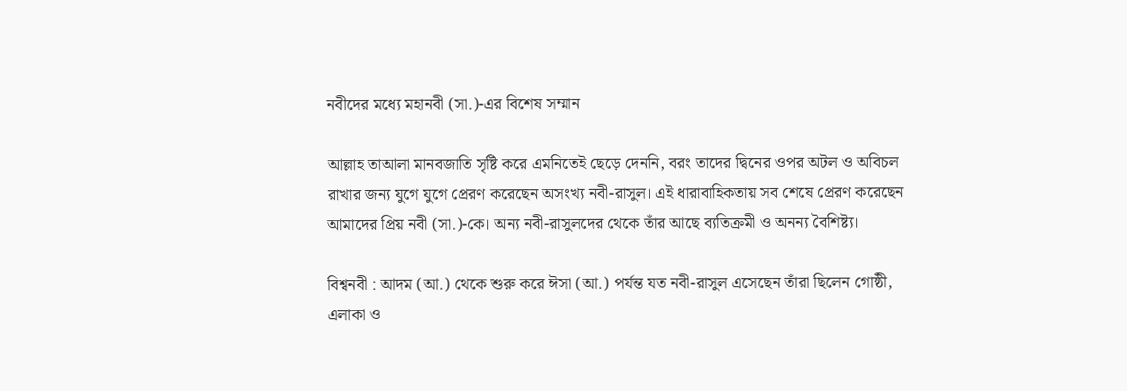নবীদের মধ্যে মহানবী (সা.)-এর বিশেষ সম্মান

আল্লাহ তাআলা মানবজাতি সৃষ্টি করে এমনিতেই ছেড়ে দেননি, বরং তাদের দ্বিনের ওপর অটল ও অবিচল রাখার জন্য যুগে যুগে প্রেরণ করেছেন অসংখ্য নবী-রাসুল। এই ধারাবাহিকতায় সব শেষে প্রেরণ করেছেন আমাদের প্রিয় নবী (সা.)-কে। অন্য নবী-রাসুলদের থেকে তাঁর আছে ব্যতিক্রমী ও অনন্য বৈশিষ্ট্য।

বিশ্বনবী : আদম (আ.) থেকে শুরু করে ঈসা (আ.) পর্যন্ত যত নবী-রাসুল এসেছেন তাঁরা ছিলেন গোষ্ঠী, এলাকা ও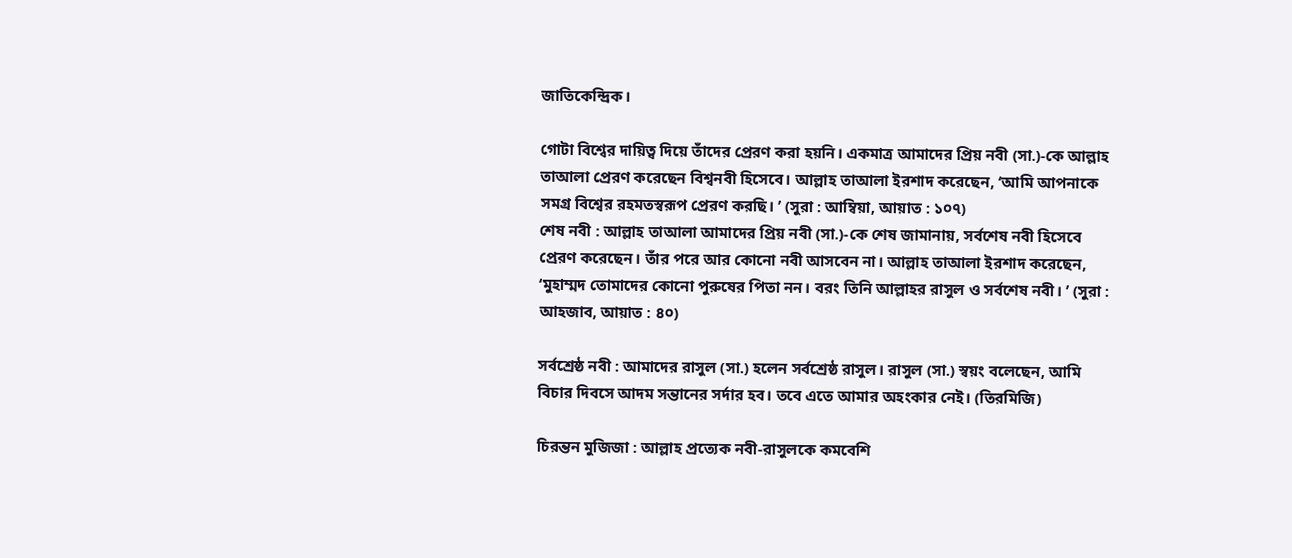জাতিকেন্দ্রিক।

গোটা বিশ্বের দায়িত্ব দিয়ে তাঁদের প্রেরণ করা হয়নি। একমাত্র আমাদের প্রিয় নবী (সা.)-কে আল্লাহ তাআলা প্রেরণ করেছেন বিশ্বনবী হিসেবে। আল্লাহ তাআলা ইরশাদ করেছেন, ‘আমি আপনাকে সমগ্র বিশ্বের রহমতস্বরূপ প্রেরণ করছি। ’ (সুরা : আম্বিয়া, আয়াত : ১০৭)
শেষ নবী : আল্লাহ তাআলা আমাদের প্রিয় নবী (সা.)-কে শেষ জামানায়, সর্বশেষ নবী হিসেবে প্রেরণ করেছেন। তাঁর পরে আর কোনো নবী আসবেন না। আল্লাহ তাআলা ইরশাদ করেছেন, ‘মুহাম্মদ তোমাদের কোনো পুরুষের পিতা নন। বরং তিনি আল্লাহর রাসুল ও সর্বশেষ নবী। ’ (সুরা : আহজাব, আয়াত : ৪০)

সর্বশ্রেষ্ঠ নবী : আমাদের রাসুল (সা.) হলেন সর্বশ্রেষ্ঠ রাসুল। রাসুল (সা.) স্বয়ং বলেছেন, আমি বিচার দিবসে আদম সন্তানের সর্দার হব। তবে এতে আমার অহংকার নেই। (তিরমিজি)

চিরন্তন মুজিজা : আল্লাহ প্রত্যেক নবী-রাসুলকে কমবেশি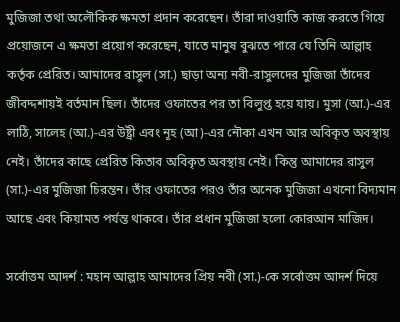মুজিজা তথা অলৌকিক ক্ষমতা প্রদান করেছেন। তাঁরা দাওয়াতি কাজ করতে গিয়ে প্রয়োজনে এ ক্ষমতা প্রয়োগ করেছেন, যাতে মানুষ বুঝতে পারে যে তিনি আল্লাহ কর্তৃক প্রেরিত। আমাদের রাসুল (সা.) ছাড়া অন্য নবী-রাসুলদের মুজিজা তাঁদের জীবদ্দশায়ই বর্তমান ছিল। তাঁদের ওফাতের পর তা বিলুপ্ত হয়ে যায়। মুসা (আ.)-এর লাঠি, সালেহ (আ.)-এর উষ্ট্রী এবং নূহ (আ)-এর নৌকা এখন আর অবিকৃত অবস্থায় নেই। তাঁদের কাছে প্রেরিত কিতাব অবিকৃত অবস্থায় নেই। কিন্তু আমাদের রাসুল (সা.)-এর মুজিজা চিরন্তন। তাঁর ওফাতের পরও তাঁর অনেক মুজিজা এখনো বিদ্যমান আছে এবং কিয়ামত পর্যন্ত থাকবে। তাঁর প্রধান মুজিজা হলো কোরআন মাজিদ।

সর্বোত্তম আদর্শ : মহান আল্লাহ আমাদের প্রিয় নবী (সা.)-কে সর্বোত্তম আদর্শ দিয়ে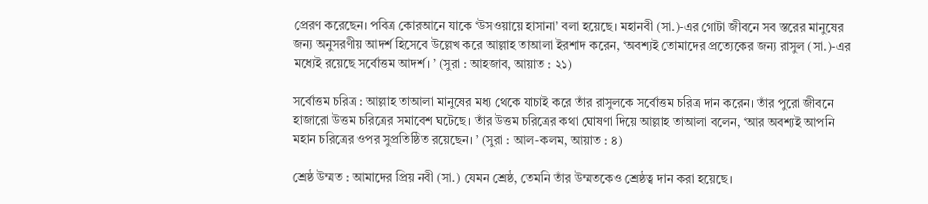প্রেরণ করেছেন। পবিত্র কোরআনে যাকে ‘উসওয়ায়ে হাসানা’ বলা হয়েছে। মহানবী (সা.)-এর গোটা জীবনে সব স্তরের মানুষের জন্য অনুসরণীয় আদর্শ হিসেবে উল্লেখ করে আল্লাহ তাআলা ইরশাদ করেন, ‘অবশ্যই তোমাদের প্রত্যেকের জন্য রাসুল (সা.)-এর মধ্যেই রয়েছে সর্বোত্তম আদর্শ। ’ (সুরা : আহজাব, আয়াত : ২১)

সর্বোত্তম চরিত্র : আল্লাহ তাআলা মানুষের মধ্য থেকে যাচাই করে তাঁর রাসুলকে সর্বোত্তম চরিত্র দান করেন। তাঁর পুরো জীবনে হাজারো উত্তম চরিত্রের সমাবেশ ঘটেছে। তাঁর উত্তম চরিত্রের কথা ঘোষণা দিয়ে আল্লাহ তাআলা বলেন, ‘আর অবশ্যই আপনি মহান চরিত্রের ওপর সুপ্রতিষ্ঠিত রয়েছেন। ’ (সুরা : আল-কলম, আয়াত : ৪)

শ্রেষ্ঠ উম্মত : আমাদের প্রিয় নবী (সা.) যেমন শ্রেষ্ঠ, তেমনি তাঁর উম্মতকেও শ্রেষ্ঠত্ব দান করা হয়েছে।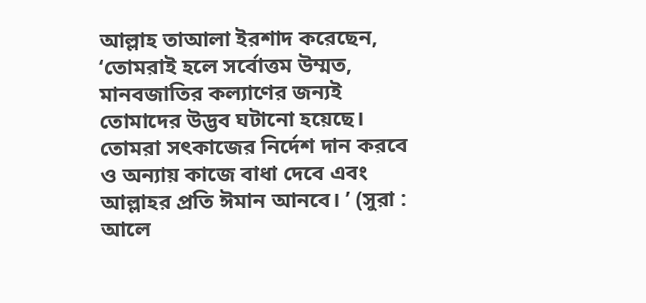আল্লাহ তাআলা ইরশাদ করেছেন, ‘তোমরাই হলে সর্বোত্তম উম্মত, মানবজাতির কল্যাণের জন্যই তোমাদের উদ্ভব ঘটানো হয়েছে। তোমরা সৎকাজের নির্দেশ দান করবে ও অন্যায় কাজে বাধা দেবে এবং আল্লাহর প্রতি ঈমান আনবে। ’ (সুরা : আলে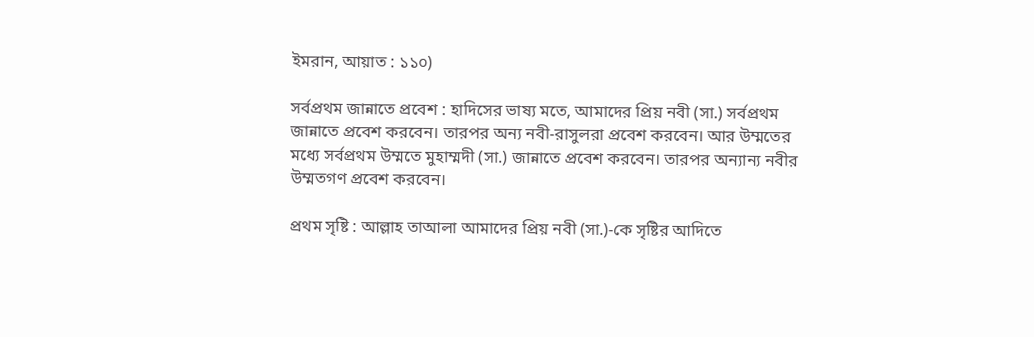ইমরান, আয়াত : ১১০)

সর্বপ্রথম জান্নাতে প্রবেশ : হাদিসের ভাষ্য মতে, আমাদের প্রিয় নবী (সা.) সর্বপ্রথম জান্নাতে প্রবেশ করবেন। তারপর অন্য নবী-রাসুলরা প্রবেশ করবেন। আর উম্মতের মধ্যে সর্বপ্রথম উম্মতে মুহাম্মদী (সা.) জান্নাতে প্রবেশ করবেন। তারপর অন্যান্য নবীর উম্মতগণ প্রবেশ করবেন।

প্রথম সৃষ্টি : আল্লাহ তাআলা আমাদের প্রিয় নবী (সা.)-কে সৃষ্টির আদিতে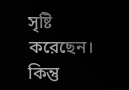সৃষ্টি করেছেন। কিন্তু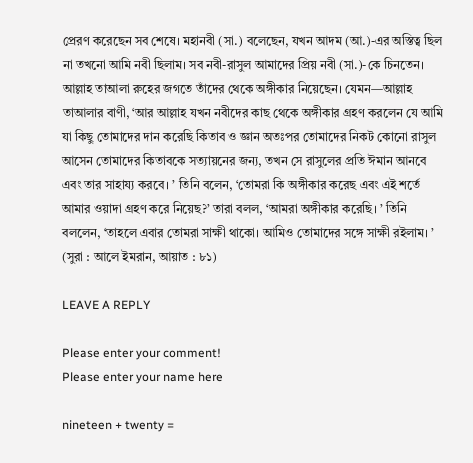প্রেরণ করেছেন সব শেষে। মহানবী (সা.) বলেছেন, যখন আদম (আ.)-এর অস্তিত্ব ছিল না তখনো আমি নবী ছিলাম। সব নবী-রাসুল আমাদের প্রিয় নবী (সা.)-কে চিনতেন। আল্লাহ তাআলা রুহের জগতে তাঁদের থেকে অঙ্গীকার নিয়েছেন। যেমন—আল্লাহ তাআলার বাণী, ‘আর আল্লাহ যখন নবীদের কাছ থেকে অঙ্গীকার গ্রহণ করলেন যে আমি যা কিছু তোমাদের দান করেছি কিতাব ও জ্ঞান অতঃপর তোমাদের নিকট কোনো রাসুল আসেন তোমাদের কিতাবকে সত্যায়নের জন্য, তখন সে রাসুলের প্রতি ঈমান আনবে এবং তার সাহায্য করবে। ’ তিনি বলেন, ‘তোমরা কি অঙ্গীকার করেছ এবং এই শর্তে আমার ওয়াদা গ্রহণ করে নিয়েছ?’ তারা বলল, ‘আমরা অঙ্গীকার করেছি। ’ তিনি বললেন, ‘তাহলে এবার তোমরা সাক্ষী থাকো। আমিও তোমাদের সঙ্গে সাক্ষী রইলাম। ’ (সুরা : আলে ইমরান, আয়াত : ৮১)

LEAVE A REPLY

Please enter your comment!
Please enter your name here

nineteen + twenty =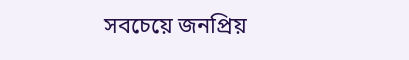সবচেয়ে জনপ্রিয়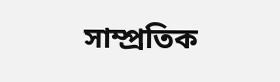সাম্প্রতিক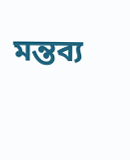মন্তব্য